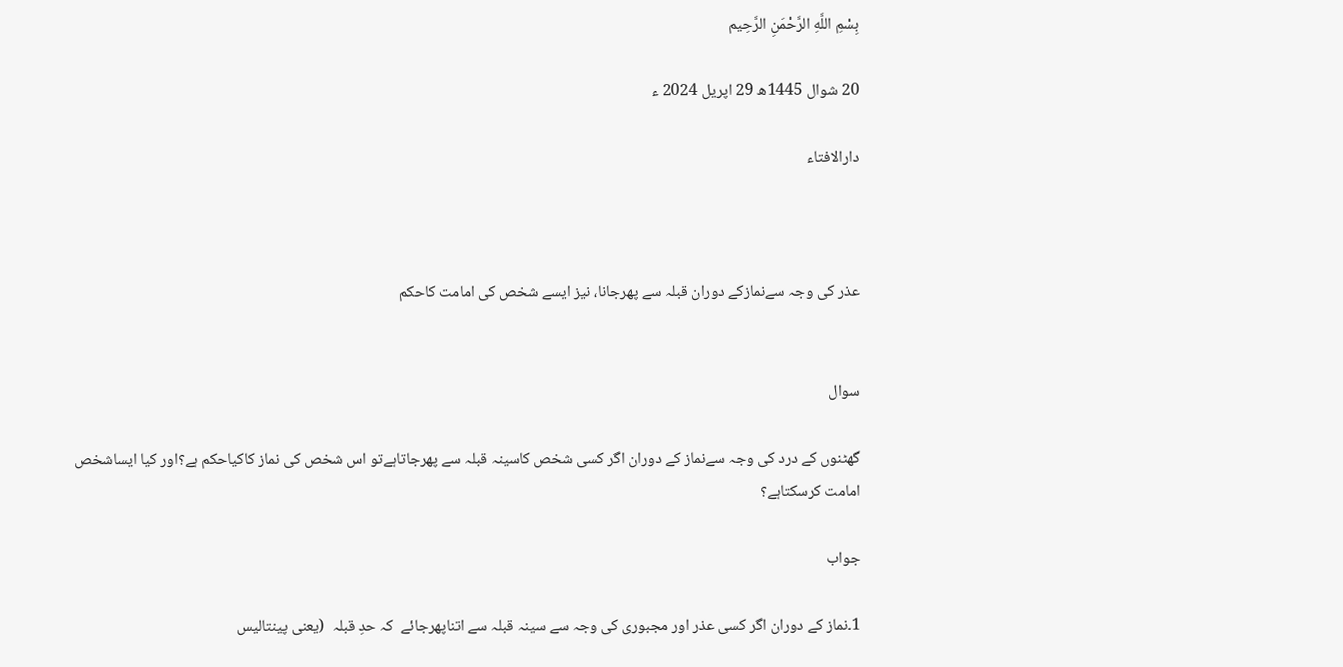بِسْمِ اللَّهِ الرَّحْمَنِ الرَّحِيم

20 شوال 1445ھ 29 اپریل 2024 ء

دارالافتاء



عذر کی وجہ سےنمازکے دوران قبلہ سے پھرجانا، نیز ایسے شخص کی امامت کاحکم


سوال

گھٹنوں کے درد کی وجہ سےنماز کے دوران اگر کسی شخص کاسینہ قبلہ سے پھرجاتاہےتو اس شخص کی نماز کاکیاحکم ہے؟اور کیا ایساشخص  امامت کرسکتاہے؟

جواب

1۔نماز کے دوران اگر کسی عذر اور مجبوری کی وجہ سے سینہ قبلہ سے اتناپھرجائے  کہ حدِ قبلہ  (یعنی پینتالیس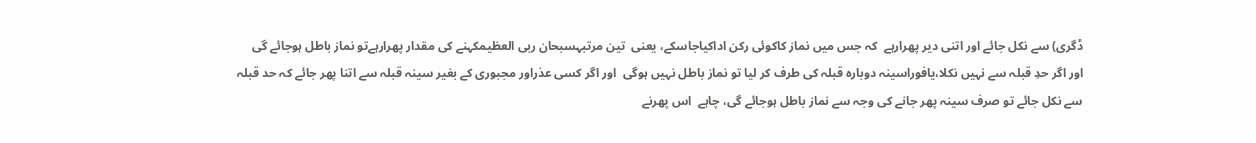ڈگری) سے نکل جائے اور اتنی دیر پھرارہے  کہ جس میں نماز کاکوئی رکن اداکیاجاسکے، یعنی  تین مرتبہسبحان ربی العظیمکہنے کی مقدار پھرارہےتو نماز باطل ہوجائے گی اور اگر حدِ قبلہ سے نہیں نکلا،یافوراسینہ دوبارہ قبلہ کی طرف کر لیا تو نماز باطل نہیں ہوگی  اور اگر کسی عذراور مجبوری کے بغیر سینہ قبلہ سے اتنا پھر جائے کہ حد قبلہ سے نکل جائے تو صرف سینہ پھر جانے کی وجہ سے نماز باطل ہوجائے گی، چاہے  اس پھرنے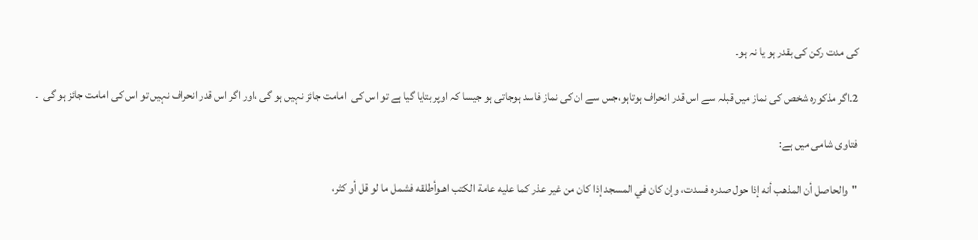کی مدت رکن کی بقدر ہو یا نہ ہو۔

2۔اگر مذکورہ شخص کی نماز میں قبلہ سے اس قدر انحراف ہوتاہو،جس سے ان کی نماز فاسد ہوجاتی ہو جیسا کہ اوپر بتایا گیا ہے تو اس کی  امامت جائز نہیں ہو گی ،اور اگر اس قدر انحراف نہیں تو اس کی امامت جائز ہو گی  ۔

فتاوی شامی میں ہے:

"والحاصل أن المذهب أنه إذا حول صدره فسدت، وإن كان في المسجد إذا كان من غير عذر كما عليه عامة الكتب اهـوأطلقه فشمل ما لو قل أو كثر،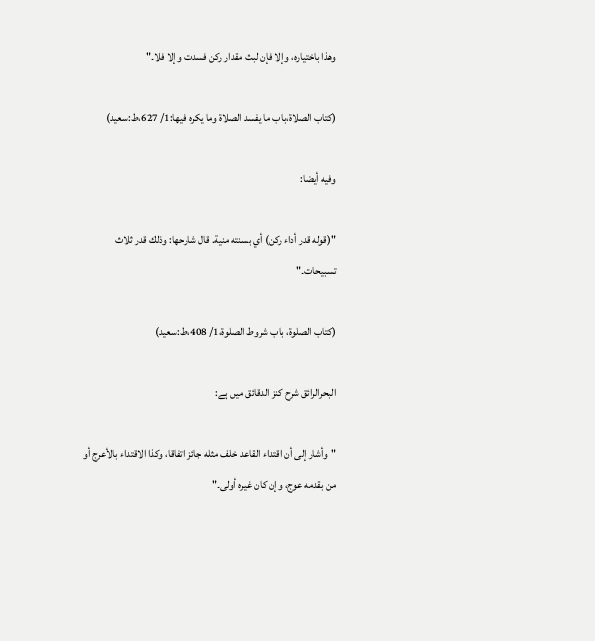وهذا باختياره، وإلا فإن لبث مقدار ركن فسدت وإلا فلا۔"

(كتاب الصلاة،باب ما يفسد الصلاة وما يكره فيها:1/ 627،ط:سعيد)

وفيه أيضا:

"(قوله قدر أداء ركن) أي بسنته منية. قال شارحها: وذلك قدر ثلاث تسبيحات۔"

(كتاب الصلوة، باب شروط الصلوة،1/ 408،ط:سعيد)

البحرالرائق شرح کنز الدقائق میں ہے:

"وأشار إلى أن اقتداء القاعد خلف مثله جائز اتفاقا، وكذا الاقتداء بالأعرج أو من بقدمه عوج، وإن كان غيره أولى۔"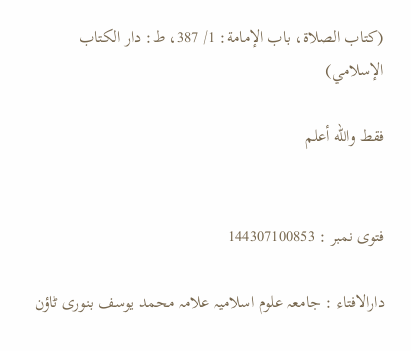(كتاب الصلاة، باب الإمامة: 1/ 387، ط: دار الكتاب الإسلامي)

فقط والله أعلم


فتوی نمبر : 144307100853

دارالافتاء : جامعہ علوم اسلامیہ علامہ محمد یوسف بنوری ٹاؤن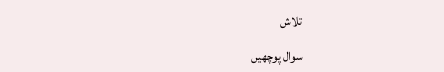تلاش

سوال پوچھیں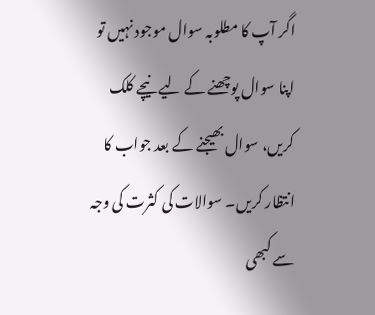اگر آپ کا مطلوبہ سوال موجود نہیں تو اپنا سوال پوچھنے کے لیے نیچے کلک کریں، سوال بھیجنے کے بعد جواب کا انتظار کریں۔ سوالات کی کثرت کی وجہ سے کبھی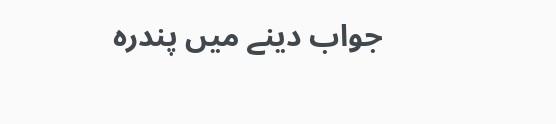جواب دینے میں پندرہ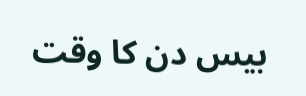بیس دن کا وقت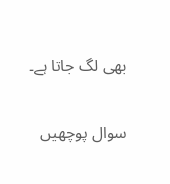بھی لگ جاتا ہے۔

سوال پوچھیں